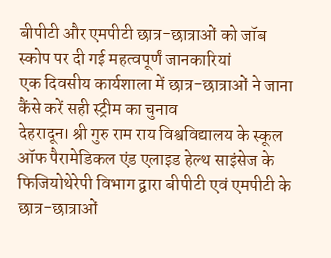बीपीटी और एमपीटी छात्र-छात्राओं को जॉब स्कोप पर दी गई महत्वपूर्णं जानकारियां
एक दिवसीय कार्यशाला में छात्र-छात्राओं ने जाना कैंसे करें सही स्ट्रीम का चुनाव
देहरादून। श्री गुरु राम राय विश्वविद्यालय के स्कूल ऑफ पैरामेडिकल एंड एलाइड हेल्थ साइंसेज के फिजियोथेरेपी विभाग द्वारा बीपीटी एवं एमपीटी के छात्र-छात्राओं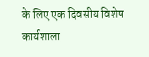के लिए एक दिवसीय विशेष कार्यशाला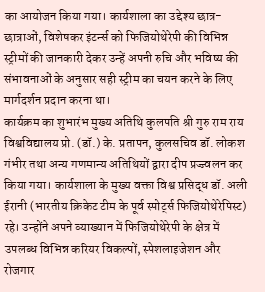का आयोजन किया गया। कार्यशाला का उद्देश्य छात्र-छात्राओं, विशेषकर इंटर्न्स को फिजियोथेरेपी की विभिन्न स्ट्रीमों की जानकारी देकर उन्हें अपनी रुचि और भविष्य की संभावनाओं के अनुसार सही स्ट्रीम का चयन करने के लिए मार्गदर्शन प्रदान करना था।
कार्यक्रम का शुभारंभ मुख्य अतिथि कुलपति श्री गुरु राम राय विश्वविद्यालय प्रो. (डॉ.) के. प्रतापन, कुलसचिव डॉ. लोकश गंभीर तथा अन्य गणमान्य अतिथियों द्वारा दीप प्रज्ज्वलन कर किया गया। कार्यशाला के मुख्य वक्ता विश्व प्रसिद्ध डॉ. अली ईरानी (भारतीय क्रिकेट टीम के पूर्व स्पोर्ट्स फिजियोथेरेपिस्ट) रहे। उन्होंने अपने व्याख्यान में फिजियोथेरेपी के क्षेत्र में उपलब्ध विभिन्न करियर विकल्पों, स्पेशलाइजेशन और रोजगार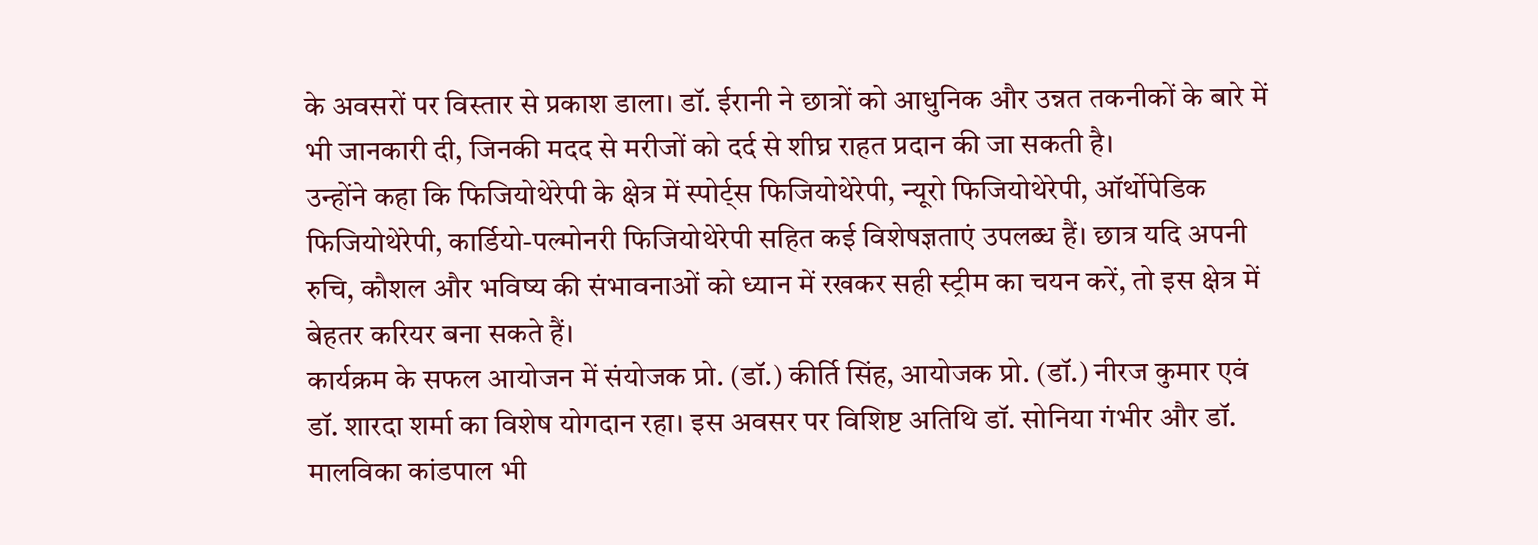के अवसरों पर विस्तार से प्रकाश डाला। डॉ. ईरानी ने छात्रों को आधुनिक और उन्नत तकनीकों के बारे में भी जानकारी दी, जिनकी मदद से मरीजों को दर्द से शीघ्र राहत प्रदान की जा सकती है।
उन्होंने कहा कि फिजियोथेरेपी के क्षेत्र में स्पोर्ट्स फिजियोथेरेपी, न्यूरो फिजियोथेरेपी, ऑर्थोपेडिक फिजियोथेरेपी, कार्डियो-पल्मोनरी फिजियोथेरेपी सहित कई विशेषज्ञताएं उपलब्ध हैं। छात्र यदि अपनी रुचि, कौशल और भविष्य की संभावनाओं को ध्यान में रखकर सही स्ट्रीम का चयन करें, तो इस क्षेत्र में बेहतर करियर बना सकते हैं।
कार्यक्रम के सफल आयोजन में संयोजक प्रो. (डॉ.) कीर्ति सिंह, आयोजक प्रो. (डॉ.) नीरज कुमार एवं डॉ. शारदा शर्मा का विशेष योगदान रहा। इस अवसर पर विशिष्ट अतिथि डॉ. सोनिया गंभीर और डॉ. मालविका कांडपाल भी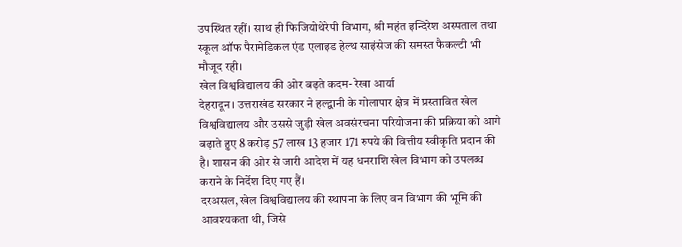उपस्थित रहीं। साथ ही फिजियोथेरेपी विभाग, श्री महंत इन्दिरेश अस्पताल तथा स्कूल ऑफ पैरामेडिकल एंड एलाइड हेल्थ साइंसेज की समस्त फैकल्टी भी मौजूद रही।
खेल विश्वविद्यालय की ओर बढ़ते कदम- रेखा आर्या
देहरादून। उत्तराखंड सरकार ने हल्द्वानी के गोलापार क्षेत्र में प्रस्तावित खेल विश्वविद्यालय और उससे जुड़ी खेल अवसंरचना परियोजना की प्रक्रिया को आगे बढ़ाते हुए 8 करोड़ 57 लाख 13 हजार 171 रुपये की वित्तीय स्वीकृति प्रदान की है। शासन की ओर से जारी आदेश में यह धनराशि खेल विभाग को उपलब्ध कराने के निर्देश दिए गए हैं।
दरअसल, खेल विश्वविद्यालय की स्थापना के लिए वन विभाग की भूमि की आवश्यकता थी, जिसे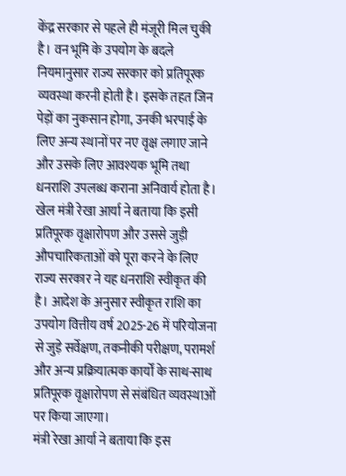केंद्र सरकार से पहले ही मंजूरी मिल चुकी है। वन भूमि के उपयोग के बदले नियमानुसार राज्य सरकार को प्रतिपूरक व्यवस्था करनी होती है। इसके तहत जिन पेड़ों का नुकसान होगा, उनकी भरपाई के लिए अन्य स्थानों पर नए वृक्ष लगाए जाने और उसके लिए आवश्यक भूमि तथा धनराशि उपलब्ध कराना अनिवार्य होता है।
खेल मंत्री रेखा आर्या ने बताया कि इसी प्रतिपूरक वृक्षारोपण और उससे जुड़ी औपचारिकताओं को पूरा करने के लिए राज्य सरकार ने यह धनराशि स्वीकृत की है। आदेश के अनुसार स्वीकृत राशि का उपयोग वित्तीय वर्ष 2025-26 में परियोजना से जुड़े सर्वेक्षण, तकनीकी परीक्षण, परामर्श और अन्य प्रक्रियात्मक कार्यों के साथ-साथ प्रतिपूरक वृक्षारोपण से संबंधित व्यवस्थाओं पर किया जाएगा।
मंत्री रेखा आर्या ने बताया कि इस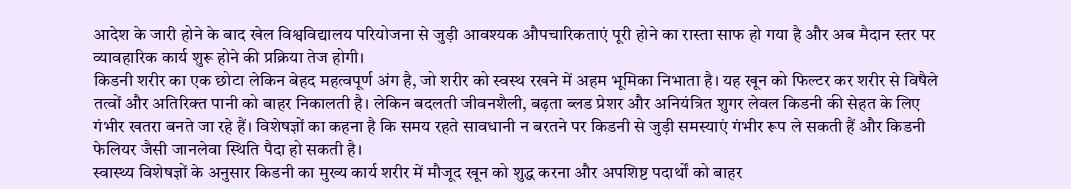आदेश के जारी होने के बाद खेल विश्वविद्यालय परियोजना से जुड़ी आवश्यक औपचारिकताएं पूरी होने का रास्ता साफ हो गया है और अब मैदान स्तर पर व्यावहारिक कार्य शुरू होने की प्रक्रिया तेज होगी।
किडनी शरीर का एक छोटा लेकिन बेहद महत्वपूर्ण अंग है, जो शरीर को स्वस्थ रखने में अहम भूमिका निभाता है। यह खून को फिल्टर कर शरीर से विषैले तत्वों और अतिरिक्त पानी को बाहर निकालती है। लेकिन बदलती जीवनशैली, बढ़ता ब्लड प्रेशर और अनियंत्रित शुगर लेवल किडनी की सेहत के लिए गंभीर खतरा बनते जा रहे हैं। विशेषज्ञों का कहना है कि समय रहते सावधानी न बरतने पर किडनी से जुड़ी समस्याएं गंभीर रूप ले सकती हैं और किडनी फेलियर जैसी जानलेवा स्थिति पैदा हो सकती है।
स्वास्थ्य विशेषज्ञों के अनुसार किडनी का मुख्य कार्य शरीर में मौजूद खून को शुद्ध करना और अपशिष्ट पदार्थों को बाहर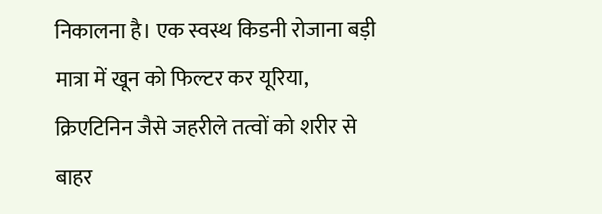निकालना है। एक स्वस्थ किडनी रोजाना बड़ी मात्रा में खून को फिल्टर कर यूरिया, क्रिएटिनिन जैसे जहरीले तत्वों को शरीर से बाहर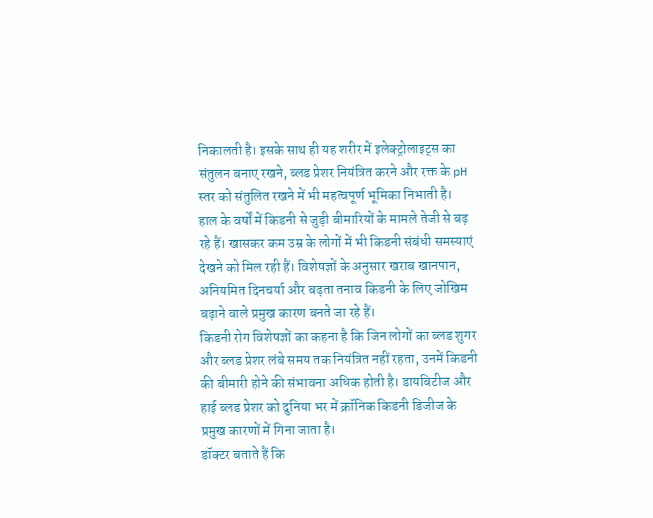निकालती है। इसके साथ ही यह शरीर में इलेक्ट्रोलाइट्स का संतुलन बनाए रखने, ब्लड प्रेशर नियंत्रित करने और रक्त के pH स्तर को संतुलित रखने में भी महत्वपूर्ण भूमिका निभाती है।
हाल के वर्षों में किडनी से जुड़ी बीमारियों के मामले तेजी से बढ़ रहे हैं। खासकर कम उम्र के लोगों में भी किडनी संबंधी समस्याएं देखने को मिल रही हैं। विशेषज्ञों के अनुसार खराब खानपान, अनियमित दिनचर्या और बढ़ता तनाव किडनी के लिए जोखिम बढ़ाने वाले प्रमुख कारण बनते जा रहे हैं।
किडनी रोग विशेषज्ञों का कहना है कि जिन लोगों का ब्लड शुगर और ब्लड प्रेशर लंबे समय तक नियंत्रित नहीं रहता, उनमें किडनी की बीमारी होने की संभावना अधिक होती है। डायबिटीज और हाई ब्लड प्रेशर को दुनिया भर में क्रॉनिक किडनी डिजीज के प्रमुख कारणों में गिना जाता है।
डॉक्टर बताते हैं कि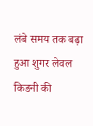लंबे समय तक बढ़ा हुआ शुगर लेवल किडनी की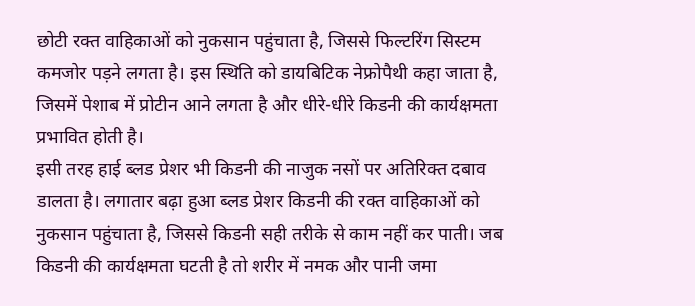छोटी रक्त वाहिकाओं को नुकसान पहुंचाता है, जिससे फिल्टरिंग सिस्टम कमजोर पड़ने लगता है। इस स्थिति को डायबिटिक नेफ्रोपैथी कहा जाता है, जिसमें पेशाब में प्रोटीन आने लगता है और धीरे-धीरे किडनी की कार्यक्षमता प्रभावित होती है।
इसी तरह हाई ब्लड प्रेशर भी किडनी की नाजुक नसों पर अतिरिक्त दबाव डालता है। लगातार बढ़ा हुआ ब्लड प्रेशर किडनी की रक्त वाहिकाओं को नुकसान पहुंचाता है, जिससे किडनी सही तरीके से काम नहीं कर पाती। जब किडनी की कार्यक्षमता घटती है तो शरीर में नमक और पानी जमा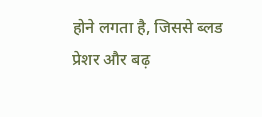होने लगता है, जिससे ब्लड प्रेशर और बढ़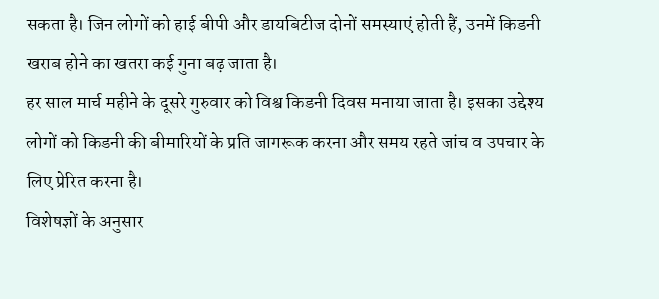सकता है। जिन लोगों को हाई बीपी और डायबिटीज दोनों समस्याएं होती हैं, उनमें किडनी खराब होने का खतरा कई गुना बढ़ जाता है।
हर साल मार्च महीने के दूसरे गुरुवार को विश्व किडनी दिवस मनाया जाता है। इसका उद्देश्य लोगों को किडनी की बीमारियों के प्रति जागरूक करना और समय रहते जांच व उपचार के लिए प्रेरित करना है।
विशेषज्ञों के अनुसार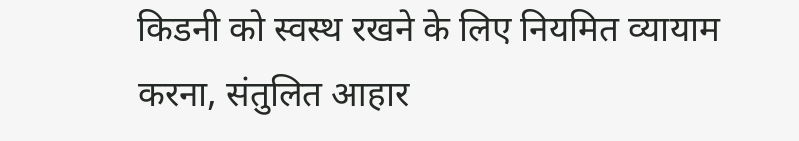किडनी को स्वस्थ रखने के लिए नियमित व्यायाम करना, संतुलित आहार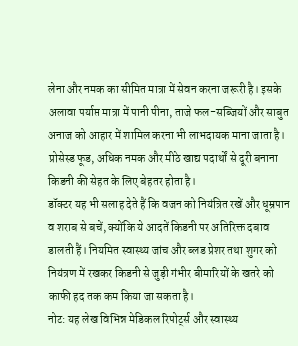लेना और नमक का सीमित मात्रा में सेवन करना जरूरी है। इसके अलावा पर्याप्त मात्रा में पानी पीना, ताजे फल-सब्जियों और साबुत अनाज को आहार में शामिल करना भी लाभदायक माना जाता है। प्रोसेस्ड फूड, अधिक नमक और मीठे खाद्य पदार्थों से दूरी बनाना किडनी की सेहत के लिए बेहतर होता है।
डॉक्टर यह भी सलाह देते हैं कि वजन को नियंत्रित रखें और धूम्रपान व शराब से बचें, क्योंकि ये आदतें किडनी पर अतिरिक्त दबाव डालती हैं। नियमित स्वास्थ्य जांच और ब्लड प्रेशर तथा शुगर को नियंत्रण में रखकर किडनी से जुड़ी गंभीर बीमारियों के खतरे को काफी हद तक कम किया जा सकता है।
नोट: यह लेख विभिन्न मेडिकल रिपोर्ट्स और स्वास्थ्य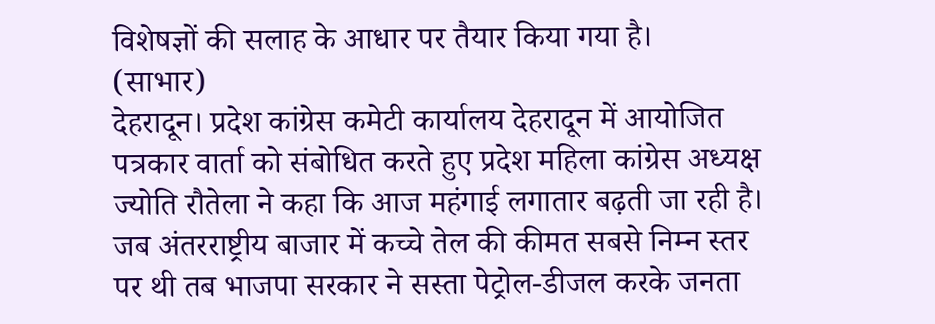विशेषज्ञों की सलाह के आधार पर तैयार किया गया है।
(साभार)
देहरादून। प्रदेश कांग्रेस कमेटी कार्यालय देहरादून में आयोजित पत्रकार वार्ता को संबोधित करते हुए प्रदेश महिला कांग्रेस अध्यक्ष ज्योति रौतेला ने कहा कि आज महंगाई लगातार बढ़ती जा रही है। जब अंतरराष्ट्रीय बाजार में कच्चे तेल की कीमत सबसे निम्न स्तर पर थी तब भाजपा सरकार ने सस्ता पेट्रोल-डीजल करके जनता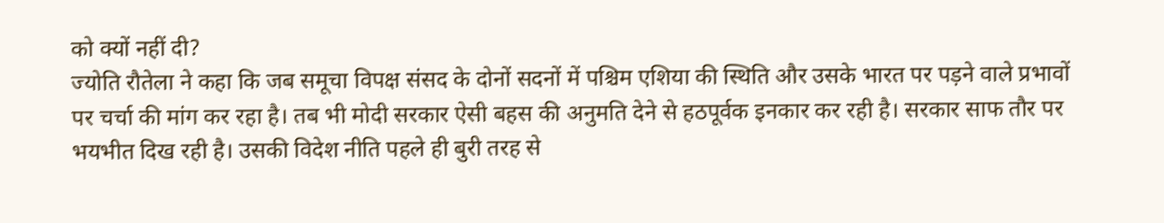को क्यों नहीं दी?
ज्योति रौतेला ने कहा कि जब समूचा विपक्ष संसद के दोनों सदनों में पश्चिम एशिया की स्थिति और उसके भारत पर पड़ने वाले प्रभावों पर चर्चा की मांग कर रहा है। तब भी मोदी सरकार ऐसी बहस की अनुमति देने से हठपूर्वक इनकार कर रही है। सरकार साफ तौर पर भयभीत दिख रही है। उसकी विदेश नीति पहले ही बुरी तरह से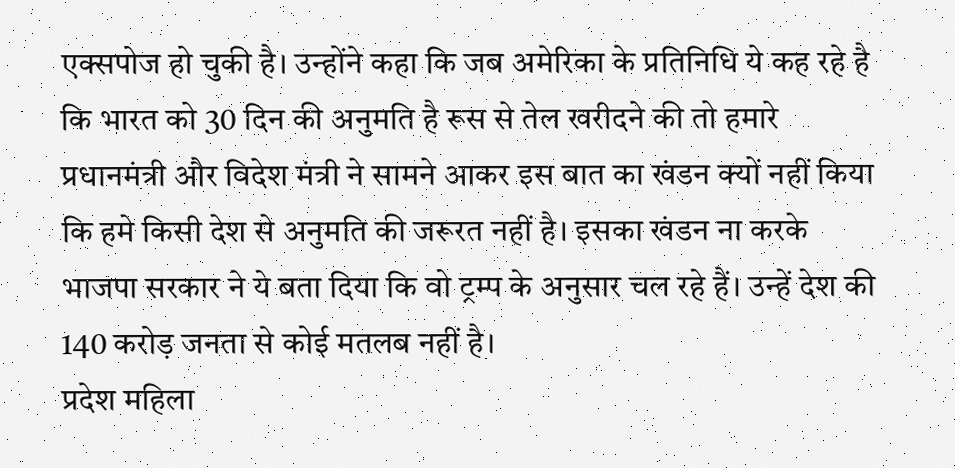एक्सपोज हो चुकी है। उन्होंने कहा कि जब अमेरिका के प्रतिनिधि ये कह रहे है कि भारत को 30 दिन की अनुमति है रूस से तेल खरीदने की तो हमारे प्रधानमंत्री और विदेश मंत्री ने सामने आकर इस बात का खंडन क्यों नहीं किया कि हमे किसी देश से अनुमति की जरूरत नहीं है। इसका खंडन ना करके भाजपा सरकार ने ये बता दिया कि वो ट्रम्प के अनुसार चल रहे हैं। उन्हें देश की 140 करोड़ जनता से कोई मतलब नहीं है।
प्रदेश महिला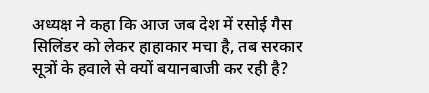अध्यक्ष ने कहा कि आज जब देश में रसोई गैस सिलिंडर को लेकर हाहाकार मचा है, तब सरकार सूत्रों के हवाले से क्यों बयानबाजी कर रही है?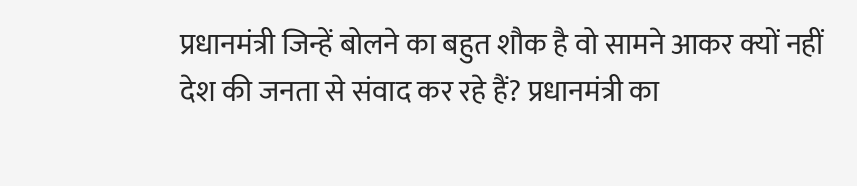प्रधानमंत्री जिन्हें बोलने का बहुत शौक है वो सामने आकर क्यों नहीं देश की जनता से संवाद कर रहे हैं? प्रधानमंत्री का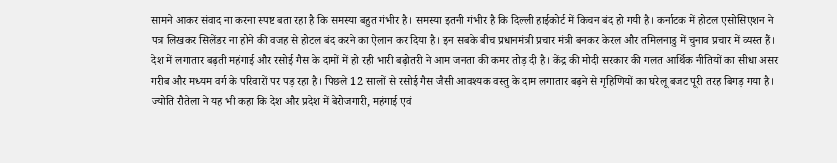सामने आकर संवाद ना करना स्पष्ट बता रहा है कि समस्या बहुत गंभीर है। समस्या इतनी गंभीर है कि दिल्ली हाईकोर्ट में किचन बंद हो गयी है। कर्नाटक में होटल एसोसिएशन ने पत्र लिखकर सिलेंडर ना होने की वजह से होटल बंद करने का ऐलान कर दिया है। इन सबके बीच प्रधानमंत्री प्रचार मंत्री बनकर केरल और तमिलनाडु में चुनाव प्रचार में व्यस्त हैं। देश में लगातार बढ़ती महंगाई और रसोई गैस के दामों में हो रही भारी बढ़ोतरी ने आम जनता की कमर तोड़ दी है। केंद्र की मोदी सरकार की गलत आर्थिक नीतियों का सीधा असर गरीब और मध्यम वर्ग के परिवारों पर पड़ रहा है। पिछले 12 सालों से रसोई गैस जैसी आवश्यक वस्तु के दाम लगातार बढ़ने से गृहिणियों का घरेलू बजट पूरी तरह बिगड़ गया है।
ज्योति रौतेला ने यह भी कहा कि देश और प्रदेश में बेरोजगारी, महंगाई एवं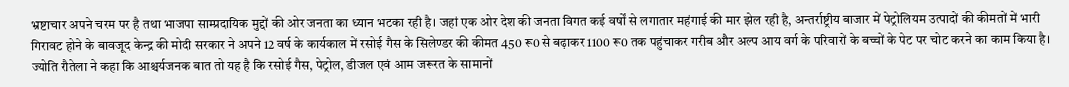भ्रष्टाचार अपने चरम पर है तथा भाजपा साम्प्रदायिक मुद्दों की ओर जनता का ध्यान भटका रही है। जहां एक ओर देश की जनता विगत कई वर्षों से लगातार महंगाई की मार झेल रही है, अन्तर्राष्ट्रीय बाजार में पेट्रोलियम उत्पादों की कीमतों में भारी गिरावट होने के बावजूद केन्द्र की मोदी सरकार ने अपने 12 वर्ष के कार्यकाल में रसोई गैस के सिलेण्डर की कीमत 450 रू0 से बढ़ाकर 1100 रू0 तक पहुंचाकर गरीब और अल्प आय वर्ग के परिवारों के बच्चों के पेट पर चोट करने का काम किया है।
ज्योति रौतेला ने कहा कि आश्चर्यजनक बात तो यह है कि रसोई गैस, पेट्रोल, डीजल एवं आम जरूरत के सामानों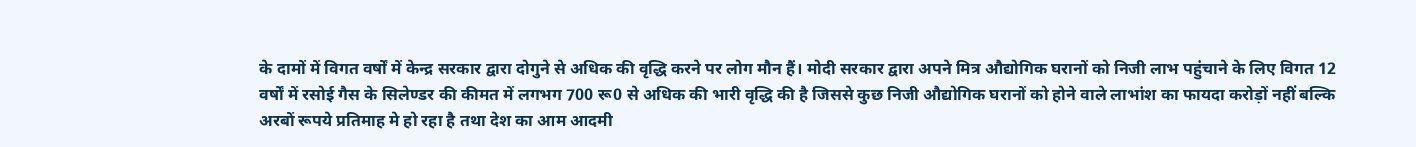के दामों में विगत वर्षों में केन्द्र सरकार द्वारा दोगुने से अधिक की वृद्धि करने पर लोग मौन हैं। मोदी सरकार द्वारा अपने मित्र औद्योगिक घरानों को निजी लाभ पहुंचाने के लिए विगत 12 वर्षों में रसोई गैस के सिलेण्डर की कीमत में लगभग 700 रू0 से अधिक की भारी वृद्धि की है जिससे कुछ निजी औद्योगिक घरानों को होने वाले लाभांश का फायदा करोड़ों नहीं बल्कि अरबों रूपये प्रतिमाह मे हो रहा है तथा देश का आम आदमी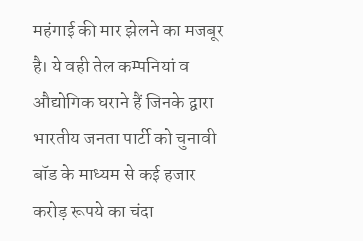महंगाई की मार झेलने का मजबूर है। ये वही तेल कम्पनियां व औद्योगिक घराने हैं जिनके द्वारा भारतीय जनता पार्टी को चुनावी बॉड के माध्यम से कई हजार करोड़ रूपये का चंदा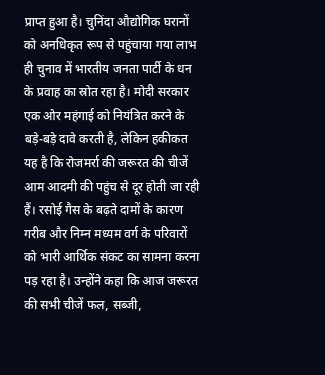प्राप्त हुआ है। चुनिंदा औद्योगिक घरानों को अनधिकृत रूप से पहुंचाया गया लाभ ही चुनाव में भारतीय जनता पार्टी के धन के प्रवाह का स्रोत रहा है। मोदी सरकार एक ओर महंगाई को नियंत्रित करने के बड़े-बड़े दावे करती है, लेकिन हकीकत यह है कि रोजमर्रा की जरूरत की चीजें आम आदमी की पहुंच से दूर होती जा रही हैं। रसोई गैस के बढ़ते दामों के कारण गरीब और निम्न मध्यम वर्ग के परिवारों को भारी आर्थिक संकट का सामना करना पड़ रहा है। उन्होंने कहा कि आज जरूरत की सभी चीजें फल, सब्जी,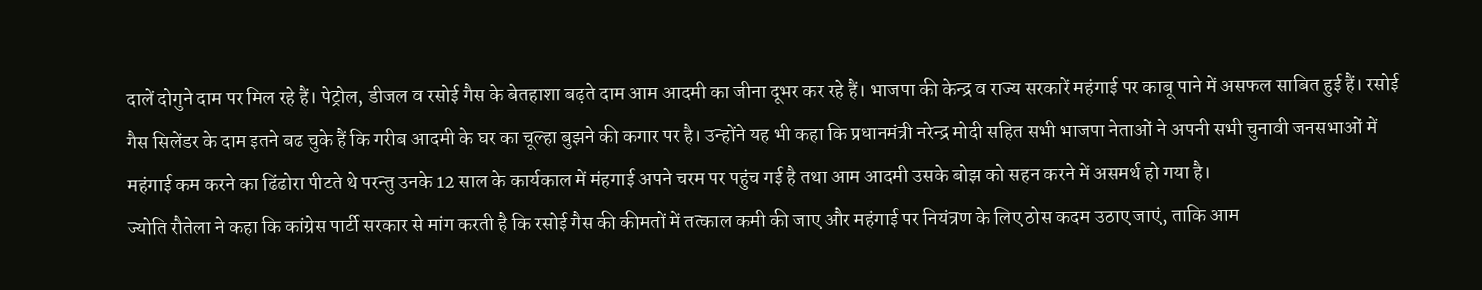दालें दोगुने दाम पर मिल रहे हैं। पेट्रोल, डीजल व रसोई गैस के बेतहाशा बढ़ते दाम आम आदमी का जीना दूभर कर रहे हैं। भाजपा की केन्द्र व राज्य सरकारें महंगाई पर काबू पाने में असफल साबित हुई हैं। रसोई गैस सिलेंडर के दाम इतने बढ चुके हैं कि गरीब आदमी के घर का चूल्हा बुझने की कगार पर है। उन्होंने यह भी कहा कि प्रधानमंत्री नरेन्द्र मोदी सहित सभी भाजपा नेताओं ने अपनी सभी चुनावी जनसभाओं में महंगाई कम करने का ढिंढोरा पीटते थे परन्तु उनके 12 साल के कार्यकाल में मंहगाई अपने चरम पर पहुंच गई है तथा आम आदमी उसके बोझ को सहन करने में असमर्थ हो गया है।
ज्योति रौतेला ने कहा कि कांग्रेस पार्टी सरकार से मांग करती है कि रसोई गैस की कीमतों में तत्काल कमी की जाए और महंगाई पर नियंत्रण के लिए ठोस कदम उठाए जाएं, ताकि आम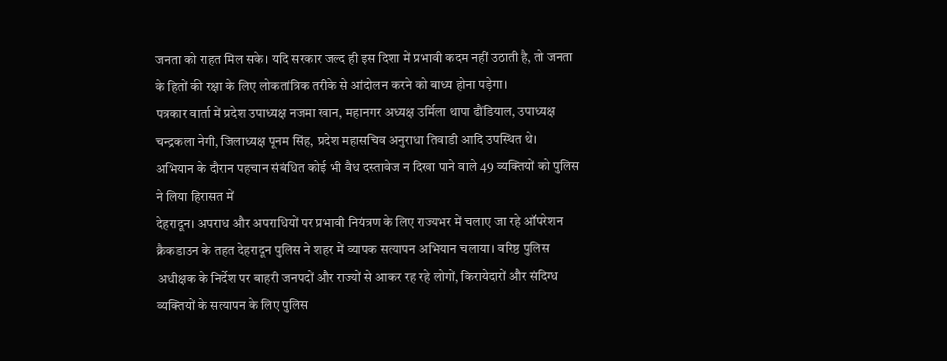जनता को राहत मिल सके। यदि सरकार जल्द ही इस दिशा में प्रभावी कदम नहीं उठाती है, तो जनता के हितों की रक्षा के लिए लोकतांत्रिक तरीके से आंदोलन करने को बाध्य होना पड़ेगा।
पत्रकार वार्ता में प्रदेश उपाध्यक्ष नजमा खान, महानगर अध्यक्ष उर्मिला थापा ढौंडियाल, उपाध्यक्ष चन्द्रकला नेगी, जिलाध्यक्ष पूनम सिंह, प्रदेश महासचिव अनुराधा तिवाडी आदि उपस्थित थे।
अभियान के दौरान पहचान संबंधित कोई भी वैध दस्तावेज न दिखा पाने वाले 49 व्यक्तियों को पुलिस ने लिया हिरासत में
देहरादून। अपराध और अपराधियों पर प्रभावी नियंत्रण के लिए राज्यभर में चलाए जा रहे ऑपरेशन क्रैकडाउन के तहत देहरादून पुलिस ने शहर में व्यापक सत्यापन अभियान चलाया। वरिष्ठ पुलिस अधीक्षक के निर्देश पर बाहरी जनपदों और राज्यों से आकर रह रहे लोगों, किरायेदारों और संदिग्ध व्यक्तियों के सत्यापन के लिए पुलिस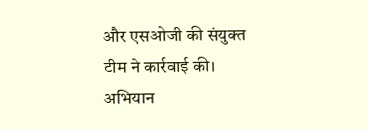और एसओजी की संयुक्त टीम ने कार्रवाई की।
अभियान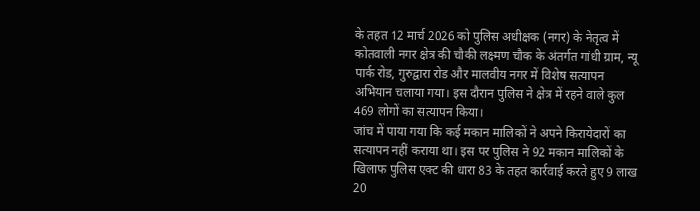के तहत 12 मार्च 2026 को पुलिस अधीक्षक (नगर) के नेतृत्व में कोतवाली नगर क्षेत्र की चौकी लक्ष्मण चौक के अंतर्गत गांधी ग्राम, न्यू पार्क रोड, गुरुद्वारा रोड और मालवीय नगर में विशेष सत्यापन अभियान चलाया गया। इस दौरान पुलिस ने क्षेत्र में रहने वाले कुल 469 लोगों का सत्यापन किया।
जांच में पाया गया कि कई मकान मालिकों ने अपने किरायेदारों का सत्यापन नहीं कराया था। इस पर पुलिस ने 92 मकान मालिकों के खिलाफ पुलिस एक्ट की धारा 83 के तहत कार्रवाई करते हुए 9 लाख 20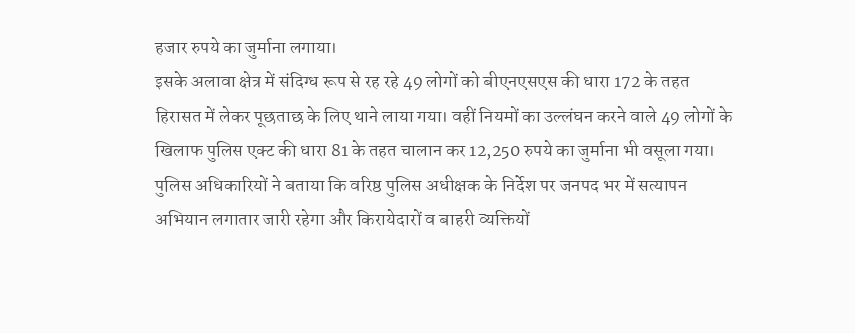हजार रुपये का जुर्माना लगाया।
इसके अलावा क्षेत्र में संदिग्ध रूप से रह रहे 49 लोगों को बीएनएसएस की धारा 172 के तहत हिरासत में लेकर पूछताछ के लिए थाने लाया गया। वहीं नियमों का उल्लंघन करने वाले 49 लोगों के खिलाफ पुलिस एक्ट की धारा 81 के तहत चालान कर 12,250 रुपये का जुर्माना भी वसूला गया।
पुलिस अधिकारियों ने बताया कि वरिष्ठ पुलिस अधीक्षक के निर्देश पर जनपद भर में सत्यापन अभियान लगातार जारी रहेगा और किरायेदारों व बाहरी व्यक्तियों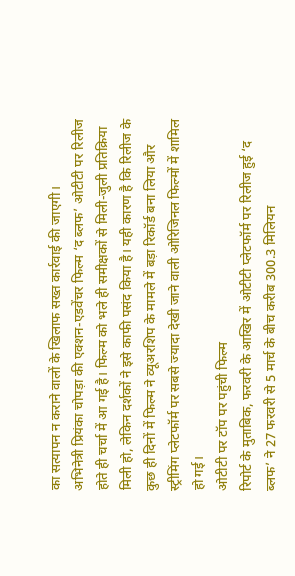का सत्यापन न कराने वालों के खिलाफ सख्त कार्रवाई की जाएगी।
अभिनेत्री प्रियंका चोपड़ा की एक्शन-एडवेंचर फिल्म ‘द ब्लफ’ ओटीटी पर रिलीज होते ही चर्चा में आ गई है। फिल्म को भले ही समीक्षकों से मिली-जुली प्रतिक्रिया मिली हो, लेकिन दर्शकों ने इसे काफी पसंद किया है। यही कारण है कि रिलीज के कुछ ही दिनों में फिल्म ने व्यूअरशिप के मामले में बड़ा रिकॉर्ड बना लिया और स्ट्रीमिंग प्लेटफॉर्म पर सबसे ज्यादा देखी जाने वाली ओरिजिनल फिल्मों में शामिल हो गई।
ओटीटी पर टॉप पर पहुंची फिल्म
रिपोर्ट के मुताबिक, फरवरी के आखिर में ओटीटी प्लेटफॉर्म पर रिलीज हुई ‘द ब्लफ’ ने 27 फरवरी से 5 मार्च के बीच करीब 300.3 मिलियन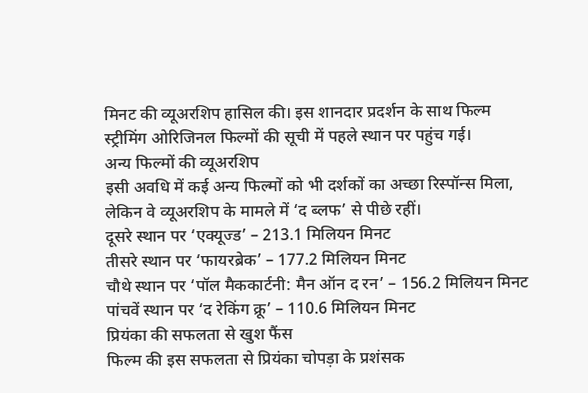मिनट की व्यूअरशिप हासिल की। इस शानदार प्रदर्शन के साथ फिल्म स्ट्रीमिंग ओरिजिनल फिल्मों की सूची में पहले स्थान पर पहुंच गई।
अन्य फिल्मों की व्यूअरशिप
इसी अवधि में कई अन्य फिल्मों को भी दर्शकों का अच्छा रिस्पॉन्स मिला, लेकिन वे व्यूअरशिप के मामले में ‘द ब्लफ’ से पीछे रहीं।
दूसरे स्थान पर ‘एक्यूज्ड’ – 213.1 मिलियन मिनट
तीसरे स्थान पर ‘फायरब्रेक’ – 177.2 मिलियन मिनट
चौथे स्थान पर ‘पॉल मैककार्टनी: मैन ऑन द रन’ – 156.2 मिलियन मिनट
पांचवें स्थान पर ‘द रेकिंग क्रू’ – 110.6 मिलियन मिनट
प्रियंका की सफलता से खुश फैंस
फिल्म की इस सफलता से प्रियंका चोपड़ा के प्रशंसक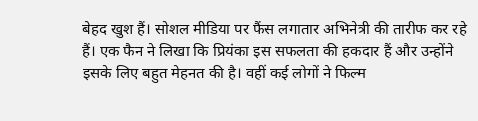बेहद खुश हैं। सोशल मीडिया पर फैंस लगातार अभिनेत्री की तारीफ कर रहे हैं। एक फैन ने लिखा कि प्रियंका इस सफलता की हकदार हैं और उन्होंने इसके लिए बहुत मेहनत की है। वहीं कई लोगों ने फिल्म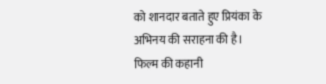को शानदार बताते हुए प्रियंका के अभिनय की सराहना की है।
फिल्म की कहानी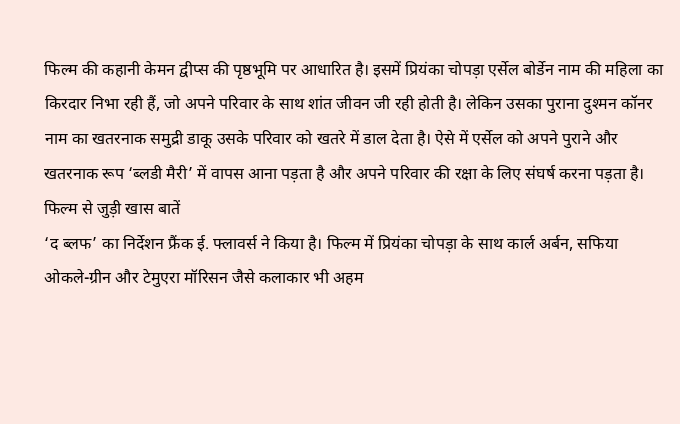फिल्म की कहानी केमन द्वीप्स की पृष्ठभूमि पर आधारित है। इसमें प्रियंका चोपड़ा एर्सेल बोर्डेन नाम की महिला का किरदार निभा रही हैं, जो अपने परिवार के साथ शांत जीवन जी रही होती है। लेकिन उसका पुराना दुश्मन कॉनर नाम का खतरनाक समुद्री डाकू उसके परिवार को खतरे में डाल देता है। ऐसे में एर्सेल को अपने पुराने और खतरनाक रूप ‘ब्लडी मैरी’ में वापस आना पड़ता है और अपने परिवार की रक्षा के लिए संघर्ष करना पड़ता है।
फिल्म से जुड़ी खास बातें
‘द ब्लफ’ का निर्देशन फ्रैंक ई. फ्लावर्स ने किया है। फिल्म में प्रियंका चोपड़ा के साथ कार्ल अर्बन, सफिया ओकले-ग्रीन और टेमुएरा मॉरिसन जैसे कलाकार भी अहम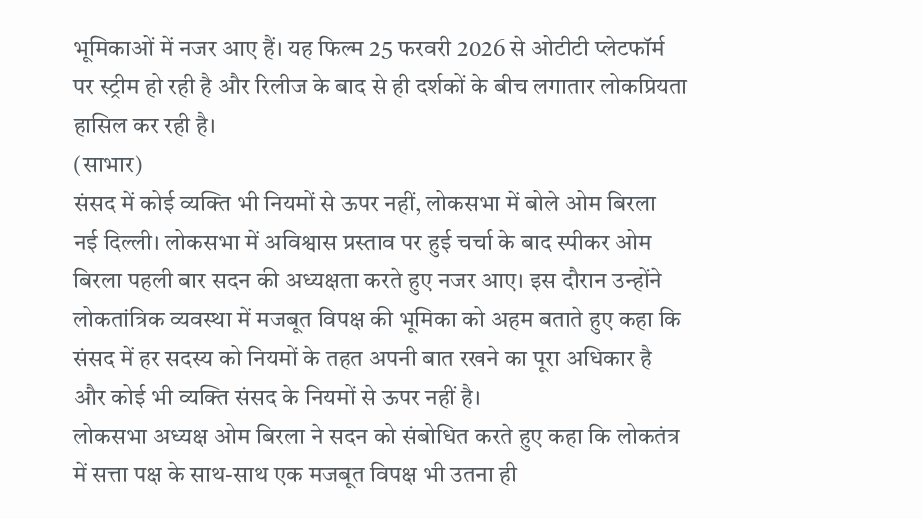भूमिकाओं में नजर आए हैं। यह फिल्म 25 फरवरी 2026 से ओटीटी प्लेटफॉर्म पर स्ट्रीम हो रही है और रिलीज के बाद से ही दर्शकों के बीच लगातार लोकप्रियता हासिल कर रही है।
(साभार)
संसद में कोई व्यक्ति भी नियमों से ऊपर नहीं, लोकसभा में बोले ओम बिरला
नई दिल्ली। लोकसभा में अविश्वास प्रस्ताव पर हुई चर्चा के बाद स्पीकर ओम बिरला पहली बार सदन की अध्यक्षता करते हुए नजर आए। इस दौरान उन्होंने लोकतांत्रिक व्यवस्था में मजबूत विपक्ष की भूमिका को अहम बताते हुए कहा कि संसद में हर सदस्य को नियमों के तहत अपनी बात रखने का पूरा अधिकार है और कोई भी व्यक्ति संसद के नियमों से ऊपर नहीं है।
लोकसभा अध्यक्ष ओम बिरला ने सदन को संबोधित करते हुए कहा कि लोकतंत्र में सत्ता पक्ष के साथ-साथ एक मजबूत विपक्ष भी उतना ही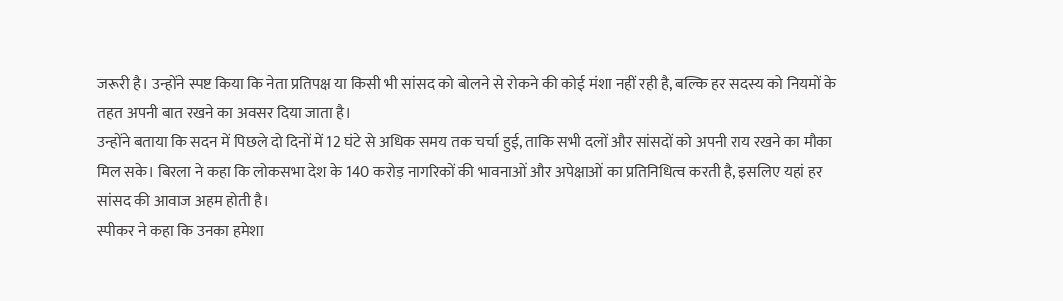जरूरी है। उन्होंने स्पष्ट किया कि नेता प्रतिपक्ष या किसी भी सांसद को बोलने से रोकने की कोई मंशा नहीं रही है, बल्कि हर सदस्य को नियमों के तहत अपनी बात रखने का अवसर दिया जाता है।
उन्होंने बताया कि सदन में पिछले दो दिनों में 12 घंटे से अधिक समय तक चर्चा हुई, ताकि सभी दलों और सांसदों को अपनी राय रखने का मौका मिल सके। बिरला ने कहा कि लोकसभा देश के 140 करोड़ नागरिकों की भावनाओं और अपेक्षाओं का प्रतिनिधित्व करती है, इसलिए यहां हर सांसद की आवाज अहम होती है।
स्पीकर ने कहा कि उनका हमेशा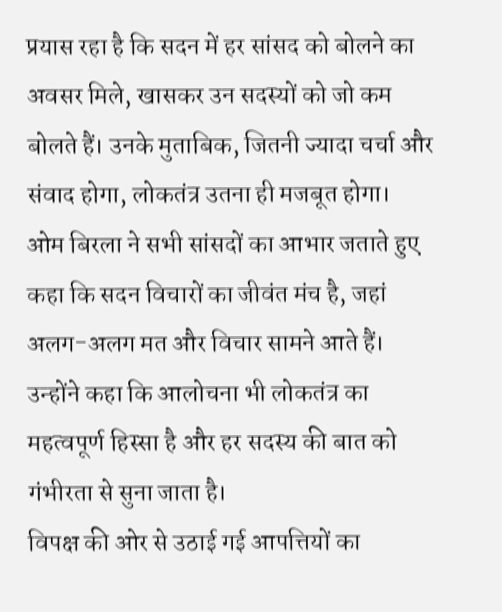प्रयास रहा है कि सदन में हर सांसद को बोलने का अवसर मिले, खासकर उन सदस्यों को जो कम बोलते हैं। उनके मुताबिक, जितनी ज्यादा चर्चा और संवाद होगा, लोकतंत्र उतना ही मजबूत होगा।
ओम बिरला ने सभी सांसदों का आभार जताते हुए कहा कि सदन विचारों का जीवंत मंच है, जहां अलग-अलग मत और विचार सामने आते हैं। उन्होंने कहा कि आलोचना भी लोकतंत्र का महत्वपूर्ण हिस्सा है और हर सदस्य की बात को गंभीरता से सुना जाता है।
विपक्ष की ओर से उठाई गई आपत्तियों का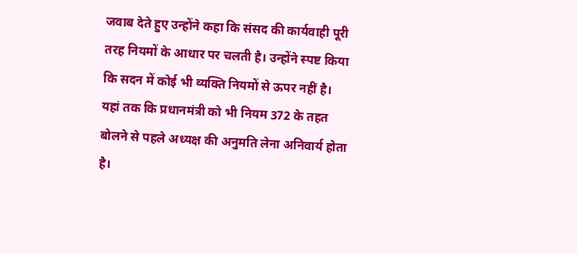जवाब देते हुए उन्होंने कहा कि संसद की कार्यवाही पूरी तरह नियमों के आधार पर चलती है। उन्होंने स्पष्ट किया कि सदन में कोई भी व्यक्ति नियमों से ऊपर नहीं है। यहां तक कि प्रधानमंत्री को भी नियम 372 के तहत बोलने से पहले अध्यक्ष की अनुमति लेना अनिवार्य होता है।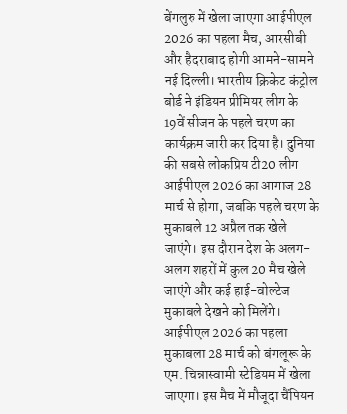बेंगलुरु में खेला जाएगा आईपीएल 2026 का पहला मैच, आरसीबी और हैदराबाद होगी आमने-सामने
नई दिल्ली। भारतीय क्रिकेट कंट्रोल बोर्ड ने इंडियन प्रीमियर लीग के 19वें सीजन के पहले चरण का कार्यक्रम जारी कर दिया है। दुनिया की सबसे लोकप्रिय टी20 लीग आईपीएल 2026 का आगाज 28 मार्च से होगा, जबकि पहले चरण के मुकाबले 12 अप्रैल तक खेले जाएंगे। इस दौरान देश के अलग-अलग शहरों में कुल 20 मैच खेले जाएंगे और कई हाई-वोल्टेज मुकाबले देखने को मिलेंगे।
आईपीएल 2026 का पहला मुकाबला 28 मार्च को बंगलूरू के एम. चिन्नास्वामी स्टेडियम में खेला जाएगा। इस मैच में मौजूदा चैंपियन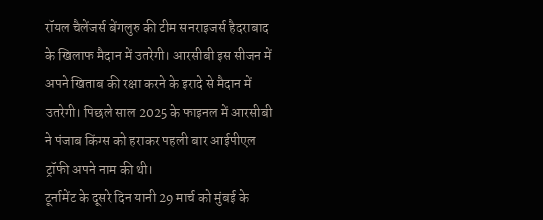रॉयल चैलेंजर्स बेंगलुरु की टीम सनराइजर्स हैदराबाद के खिलाफ मैदान में उतरेगी। आरसीबी इस सीजन में अपने खिताब की रक्षा करने के इरादे से मैदान में उतरेगी। पिछले साल 2025 के फाइनल में आरसीबी ने पंजाब किंग्स को हराकर पहली बार आईपीएल ट्रॉफी अपने नाम की थी।
टूर्नामेंट के दूसरे दिन यानी 29 मार्च को मुंबई के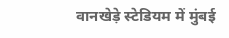वानखेड़े स्टेडियम में मुंबई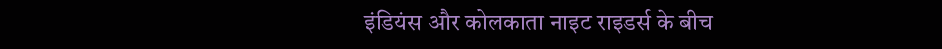इंडियंस और कोलकाता नाइट राइडर्स के बीच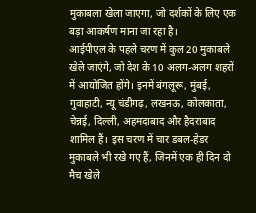मुकाबला खेला जाएगा, जो दर्शकों के लिए एक बड़ा आकर्षण माना जा रहा है।
आईपीएल के पहले चरण में कुल 20 मुकाबले खेले जाएंगे, जो देश के 10 अलग-अलग शहरों में आयोजित होंगे। इनमें बंगलूरू, मुंबई, गुवाहाटी, न्यू चंडीगढ़, लखनऊ, कोलकाता, चेन्नई, दिल्ली, अहमदाबाद और हैदराबाद शामिल हैं। इस चरण में चार डबल-हेडर मुकाबले भी रखे गए हैं, जिनमें एक ही दिन दो मैच खेले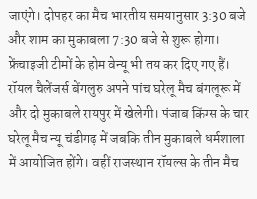जाएंगे। दोपहर का मैच भारतीय समयानुसार 3:30 बजे और शाम का मुकाबला 7:30 बजे से शुरू होगा।
फ्रेंचाइजी टीमों के होम वेन्यू भी तय कर दिए गए हैं। रॉयल चैलेंजर्स बेंगलुरु अपने पांच घरेलू मैच बंगलूरू में और दो मुकाबले रायपुर में खेलेगी। पंजाब किंग्स के चार घरेलू मैच न्यू चंडीगढ़ में जबकि तीन मुकाबले धर्मशाला में आयोजित होंगे। वहीं राजस्थान रॉयल्स के तीन मैच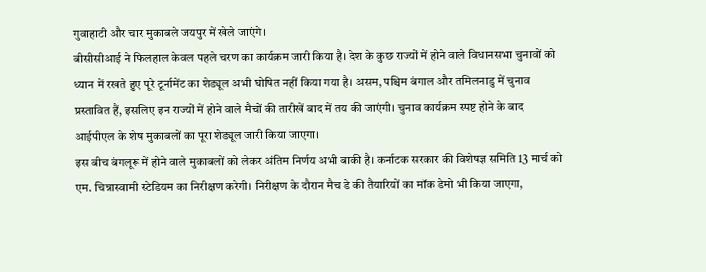गुवाहाटी और चार मुकाबले जयपुर में खेले जाएंगे।
बीसीसीआई ने फिलहाल केवल पहले चरण का कार्यक्रम जारी किया है। देश के कुछ राज्यों में होने वाले विधानसभा चुनावों को ध्यान में रखते हुए पूरे टूर्नामेंट का शेड्यूल अभी घोषित नहीं किया गया है। असम, पश्चिम बंगाल और तमिलनाडु में चुनाव प्रस्तावित हैं, इसलिए इन राज्यों में होने वाले मैचों की तारीखें बाद में तय की जाएंगी। चुनाव कार्यक्रम स्पष्ट होने के बाद आईपीएल के शेष मुकाबलों का पूरा शेड्यूल जारी किया जाएगा।
इस बीच बंगलूरू में होने वाले मुकाबलों को लेकर अंतिम निर्णय अभी बाकी है। कर्नाटक सरकार की विशेषज्ञ समिति 13 मार्च को एम. चिन्नास्वामी स्टेडियम का निरीक्षण करेगी। निरीक्षण के दौरान मैच डे की तैयारियों का मॉक डेमो भी किया जाएगा,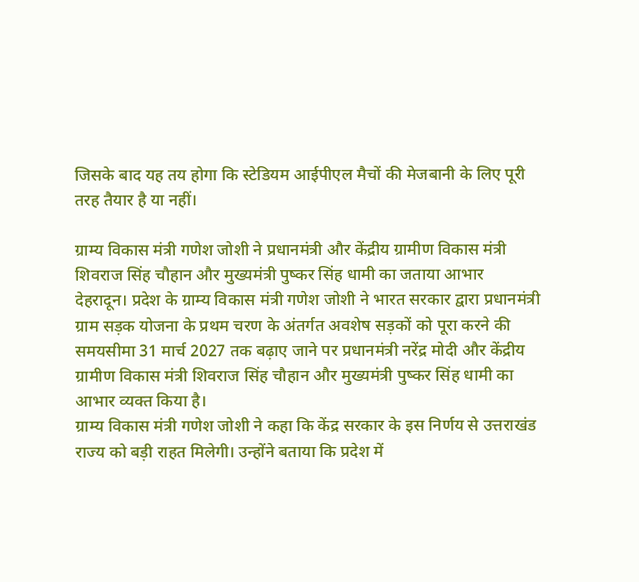जिसके बाद यह तय होगा कि स्टेडियम आईपीएल मैचों की मेजबानी के लिए पूरी तरह तैयार है या नहीं।

ग्राम्य विकास मंत्री गणेश जोशी ने प्रधानमंत्री और केंद्रीय ग्रामीण विकास मंत्री शिवराज सिंह चौहान और मुख्यमंत्री पुष्कर सिंह धामी का जताया आभार
देहरादून। प्रदेश के ग्राम्य विकास मंत्री गणेश जोशी ने भारत सरकार द्वारा प्रधानमंत्री ग्राम सड़क योजना के प्रथम चरण के अंतर्गत अवशेष सड़कों को पूरा करने की समयसीमा 31 मार्च 2027 तक बढ़ाए जाने पर प्रधानमंत्री नरेंद्र मोदी और केंद्रीय ग्रामीण विकास मंत्री शिवराज सिंह चौहान और मुख्यमंत्री पुष्कर सिंह धामी का आभार व्यक्त किया है।
ग्राम्य विकास मंत्री गणेश जोशी ने कहा कि केंद्र सरकार के इस निर्णय से उत्तराखंड राज्य को बड़ी राहत मिलेगी। उन्होंने बताया कि प्रदेश में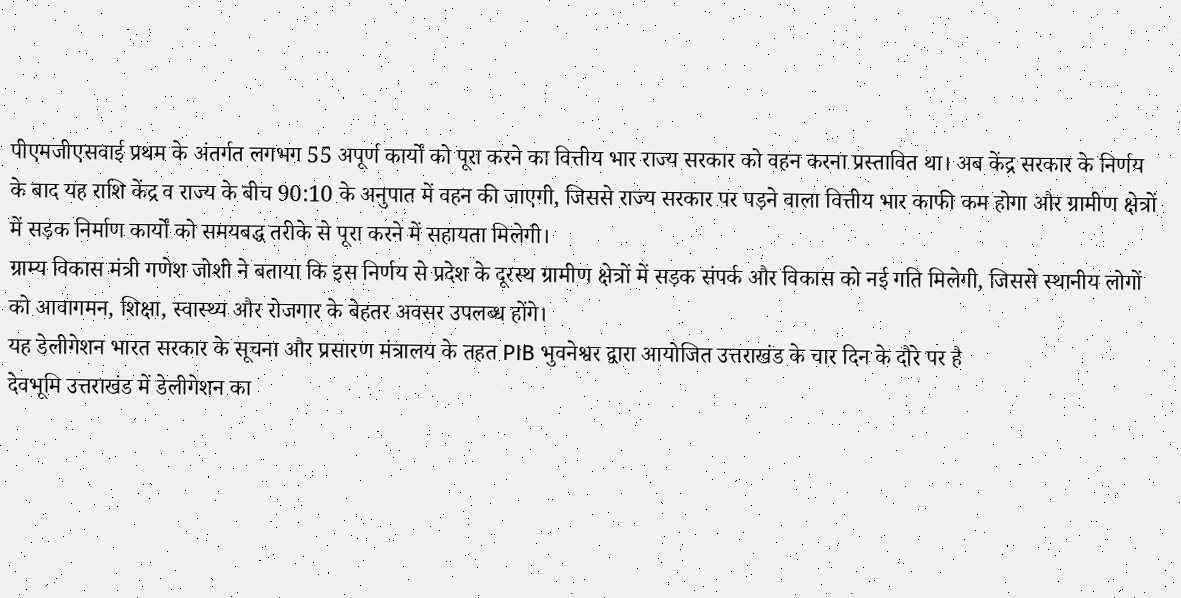पीएमजीएसवाई प्रथम के अंतर्गत लगभग 55 अपूर्ण कार्यों को पूरा करने का वित्तीय भार राज्य सरकार को वहन करना प्रस्तावित था। अब केंद्र सरकार के निर्णय के बाद यह राशि केंद्र व राज्य के बीच 90:10 के अनुपात में वहन की जाएगी, जिससे राज्य सरकार पर पड़ने वाला वित्तीय भार काफी कम होगा और ग्रामीण क्षेत्रों में सड़क निर्माण कार्यों को समयबद्ध तरीके से पूरा करने में सहायता मिलेगी।
ग्राम्य विकास मंत्री गणेश जोशी ने बताया कि इस निर्णय से प्रदेश के दूरस्थ ग्रामीण क्षेत्रों में सड़क संपर्क और विकास को नई गति मिलेगी, जिससे स्थानीय लोगों को आवागमन, शिक्षा, स्वास्थ्य और रोजगार के बेहतर अवसर उपलब्ध होंगे।
यह डेलीगेशन भारत सरकार के सूचना और प्रसारण मंत्रालय के तहत PIB भुवनेश्वर द्वारा आयोजित उत्तराखंड के चार दिन के दौरे पर है
देवभूमि उत्तराखंड में डेलीगेशन का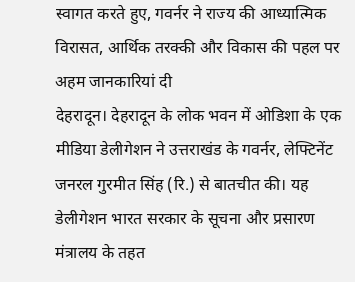स्वागत करते हुए, गवर्नर ने राज्य की आध्यात्मिक विरासत, आर्थिक तरक्की और विकास की पहल पर अहम जानकारियां दी
देहरादून। देहरादून के लोक भवन में ओडिशा के एक मीडिया डेलीगेशन ने उत्तराखंड के गवर्नर, लेफ्टिनेंट जनरल गुरमीत सिंह (रि.) से बातचीत की। यह डेलीगेशन भारत सरकार के सूचना और प्रसारण मंत्रालय के तहत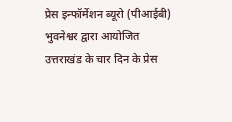प्रेस इन्फॉर्मेशन ब्यूरो (पीआईबी) भुवनेश्वर द्वारा आयोजित उत्तराखंड के चार दिन के प्रेस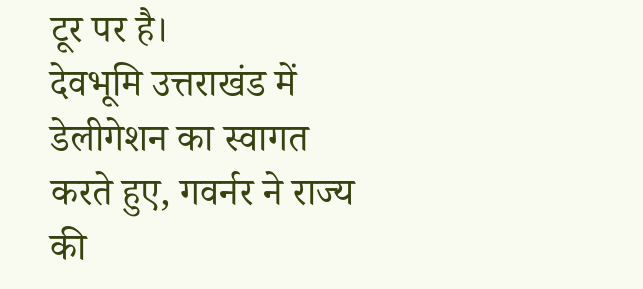टूर पर है।
देवभूमि उत्तराखंड में डेलीगेशन का स्वागत करते हुए, गवर्नर ने राज्य की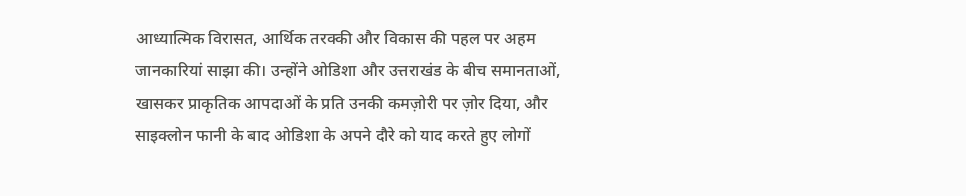आध्यात्मिक विरासत, आर्थिक तरक्की और विकास की पहल पर अहम जानकारियां साझा की। उन्होंने ओडिशा और उत्तराखंड के बीच समानताओं, खासकर प्राकृतिक आपदाओं के प्रति उनकी कमज़ोरी पर ज़ोर दिया, और साइक्लोन फानी के बाद ओडिशा के अपने दौरे को याद करते हुए लोगों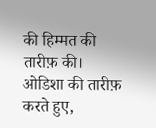की हिम्मत की तारीफ़ की।
ओडिशा की तारीफ़ करते हुए,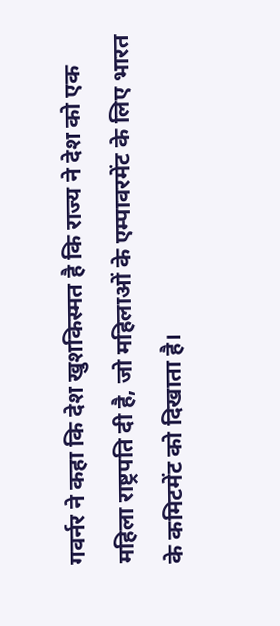गवर्नर ने कहा कि देश खुशकिस्मत है कि राज्य ने देश को एक महिला राष्ट्रपति दी है, जो महिलाओं के एम्पावरमेंट के लिए भारत के कमिटमेंट को दिखाता है।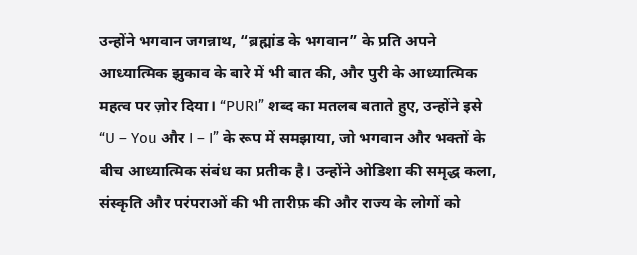उन्होंने भगवान जगन्नाथ, “ब्रह्मांड के भगवान” के प्रति अपने आध्यात्मिक झुकाव के बारे में भी बात की, और पुरी के आध्यात्मिक महत्व पर ज़ोर दिया। “PURI” शब्द का मतलब बताते हुए, उन्होंने इसे “U – You और I – I” के रूप में समझाया, जो भगवान और भक्तों के बीच आध्यात्मिक संबंध का प्रतीक है। उन्होंने ओडिशा की समृद्ध कला, संस्कृति और परंपराओं की भी तारीफ़ की और राज्य के लोगों को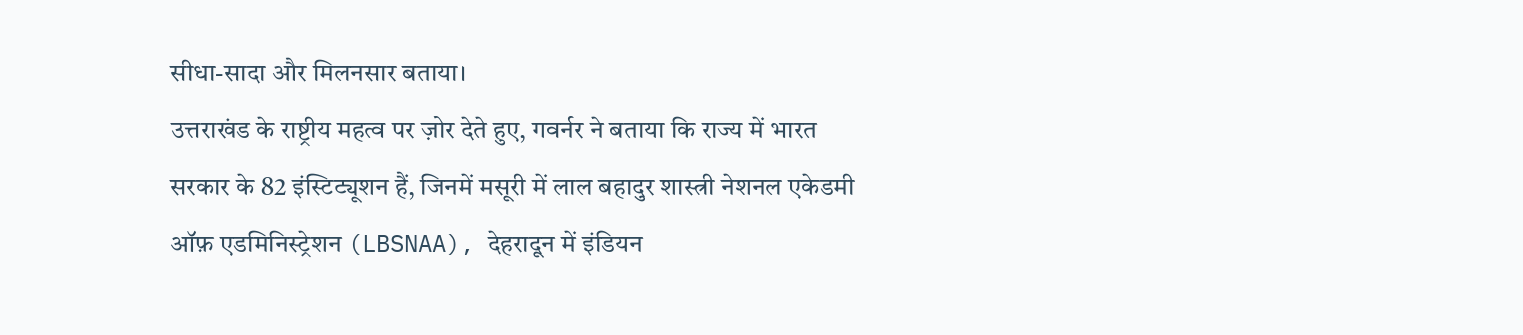सीधा-सादा और मिलनसार बताया।
उत्तराखंड के राष्ट्रीय महत्व पर ज़ोर देते हुए, गवर्नर ने बताया कि राज्य में भारत सरकार के 82 इंस्टिट्यूशन हैं, जिनमें मसूरी में लाल बहादुर शास्त्री नेशनल एकेडमी ऑफ़ एडमिनिस्ट्रेशन (LBSNAA), देहरादून में इंडियन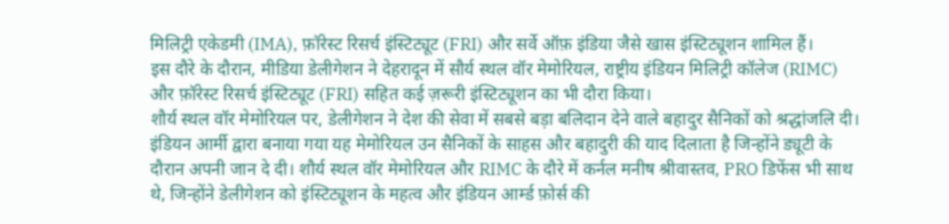मिलिट्री एकेडमी (IMA), फ़ॉरेस्ट रिसर्च इंस्टिट्यूट (FRI) और सर्वे ऑफ़ इंडिया जैसे खास इंस्टिट्यूशन शामिल हैं।
इस दौरे के दौरान, मीडिया डेलीगेशन ने देहरादून में सौर्य स्थल वॉर मेमोरियल, राष्ट्रीय इंडियन मिलिट्री कॉलेज (RIMC) और फ़ॉरेस्ट रिसर्च इंस्टिट्यूट (FRI) सहित कई ज़रूरी इंस्टिट्यूशन का भी दौरा किया।
शौर्य स्थल वॉर मेमोरियल पर, डेलीगेशन ने देश की सेवा में सबसे बड़ा बलिदान देने वाले बहादुर सैनिकों को श्रद्धांजलि दी। इंडियन आर्मी द्वारा बनाया गया यह मेमोरियल उन सैनिकों के साहस और बहादुरी की याद दिलाता है जिन्होंने ड्यूटी के दौरान अपनी जान दे दी। शौर्य स्थल वॉर मेमोरियल और RIMC के दौरे में कर्नल मनीष श्रीवास्तव, PRO डिफेंस भी साथ थे, जिन्होंने डेलीगेशन को इंस्टिट्यूशन के महत्व और इंडियन आर्म्ड फ़ोर्स की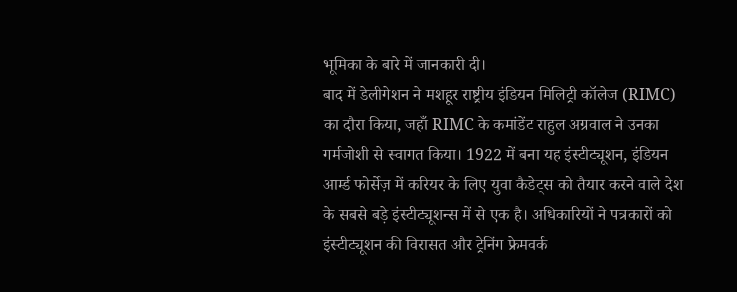भूमिका के बारे में जानकारी दी।
बाद में डेलीगेशन ने मशहूर राष्ट्रीय इंडियन मिलिट्री कॉलेज (RIMC) का दौरा किया, जहाँ RIMC के कमांडेंट राहुल अग्रवाल ने उनका गर्मजोशी से स्वागत किया। 1922 में बना यह इंस्टीट्यूशन, इंडियन आर्म्ड फोर्सेज़ में करियर के लिए युवा कैडेट्स को तैयार करने वाले देश के सबसे बड़े इंस्टीट्यूशन्स में से एक है। अधिकारियों ने पत्रकारों को इंस्टीट्यूशन की विरासत और ट्रेनिंग फ्रेमवर्क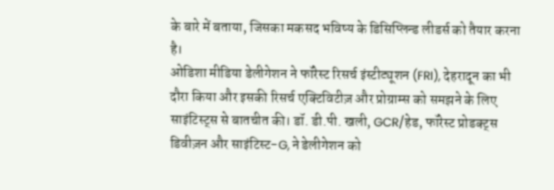के बारे में बताया, जिसका मकसद भविष्य के डिसिप्लिन्ड लीडर्स को तैयार करना है।
ओडिशा मीडिया डेलीगेशन ने फॉरेस्ट रिसर्च इंस्टीट्यूशन (FRI), देहरादून का भी दौरा किया और इसकी रिसर्च एक्टिविटीज़ और प्रोग्राम्स को समझने के लिए साइंटिस्ट्स से बातचीत की। डॉ. डी.पी. खली, GCR/हेड, फॉरेस्ट प्रोडक्ट्स डिवीज़न और साइंटिस्ट-G, ने डेलीगेशन को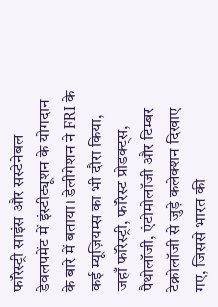फॉरेस्ट्री साइंस और सस्टेनेबल डेवलपमेंट में इंस्टीट्यूशन के योगदान के बारे में बताया। डेलीगेशन ने FRI के कई म्यूज़ियम्स का भी दौरा किया, जहाँ फॉरेस्ट्री, फॉरेस्ट प्रोडक्ट्स, पैथोलॉजी, एंटोमोलॉजी और टिम्बर टेक्नोलॉजी से जुड़े कलेक्शन दिखाए गए, जिससे भारत की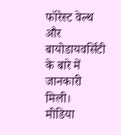फॉरेस्ट वेल्थ और बायोडायवर्सिटी के बारे में जानकारी मिली।
मीडिया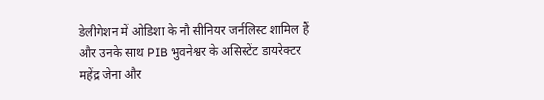डेलीगेशन में ओडिशा के नौ सीनियर जर्नलिस्ट शामिल हैं और उनके साथ PIB भुवनेश्वर के असिस्टेंट डायरेक्टर महेंद्र जेना और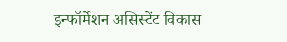इन्फॉर्मेशन असिस्टेंट विकास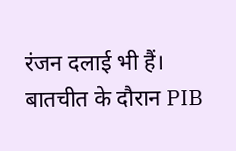रंजन दलाई भी हैं। बातचीत के दौरान PIB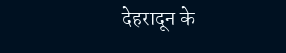देहरादून के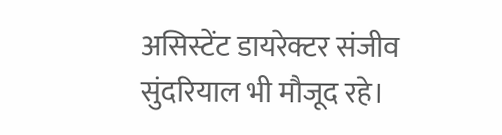असिस्टेंट डायरेक्टर संजीव सुंदरियाल भी मौजूद रहे।